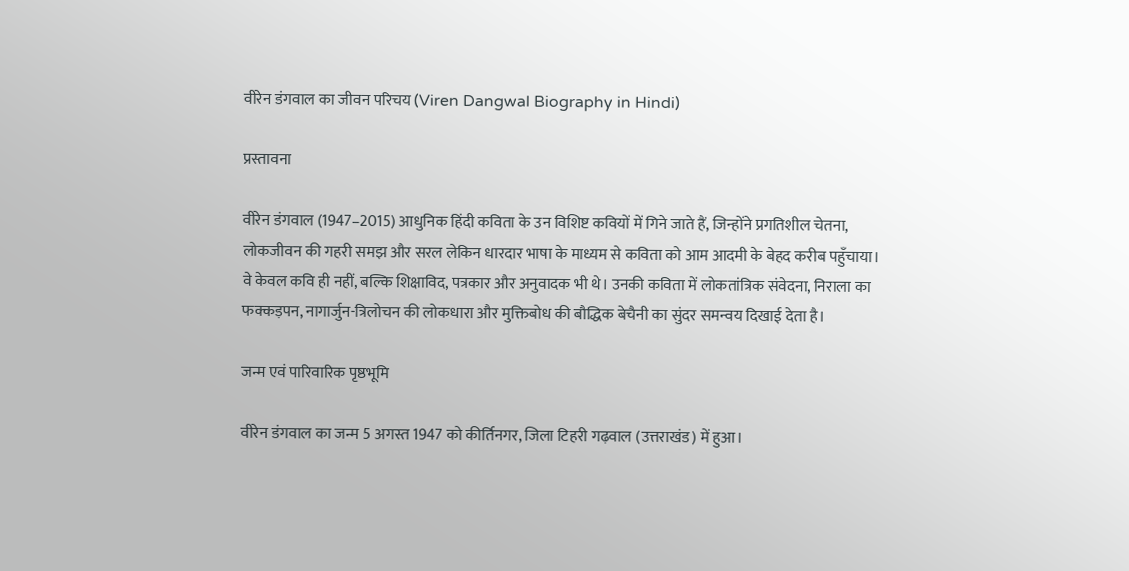वीरेन डंगवाल का जीवन परिचय (Viren Dangwal Biography in Hindi)

प्रस्तावना

वीरेन डंगवाल (1947–2015) आधुनिक हिंदी कविता के उन विशिष्ट कवियों में गिने जाते हैं, जिन्होंने प्रगतिशील चेतना, लोकजीवन की गहरी समझ और सरल लेकिन धारदार भाषा के माध्यम से कविता को आम आदमी के बेहद करीब पहुँचाया। वे केवल कवि ही नहीं, बल्कि शिक्षाविद, पत्रकार और अनुवादक भी थे। उनकी कविता में लोकतांत्रिक संवेदना, निराला का फक्कड़पन, नागार्जुन-त्रिलोचन की लोकधारा और मुक्तिबोध की बौद्धिक बेचैनी का सुंदर समन्वय दिखाई देता है।

जन्म एवं पारिवारिक पृष्ठभूमि

वीरेन डंगवाल का जन्म 5 अगस्त 1947 को कीर्तिनगर, जिला टिहरी गढ़वाल (उत्तराखंड) में हुआ।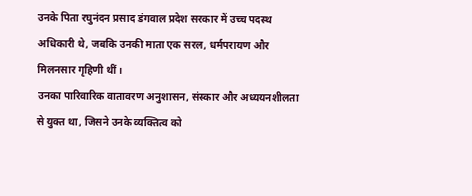उनके पिता रघुनंदन प्रसाद डंगवाल प्रदेश सरकार में उच्च पदस्थ अधिकारी थे, जबकि उनकी माता एक सरल, धर्मपरायण और मिलनसार गृहिणी थीं।
उनका पारिवारिक वातावरण अनुशासन, संस्कार और अध्ययनशीलता से युक्त था, जिसने उनके व्यक्तित्व को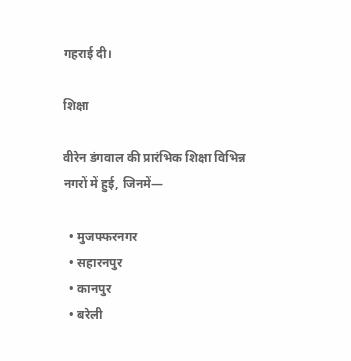गहराई दी।

शिक्षा

वीरेन डंगवाल की प्रारंभिक शिक्षा विभिन्न नगरों में हुई, जिनमें—

  • मुजफ्फरनगर
  • सहारनपुर
  • कानपुर
  • बरेली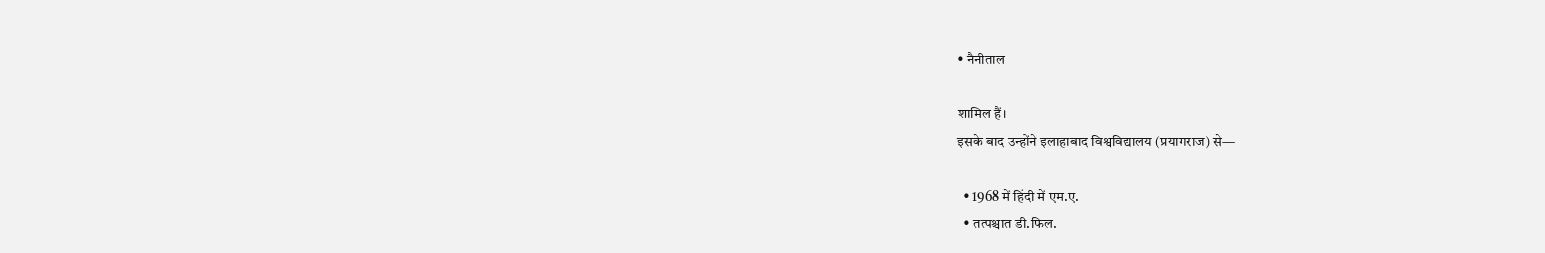• नैनीताल

शामिल हैं।
इसके बाद उन्होंने इलाहाबाद विश्वविद्यालय (प्रयागराज) से—

  • 1968 में हिंदी में एम.ए.
  • तत्पश्चात डी.फिल.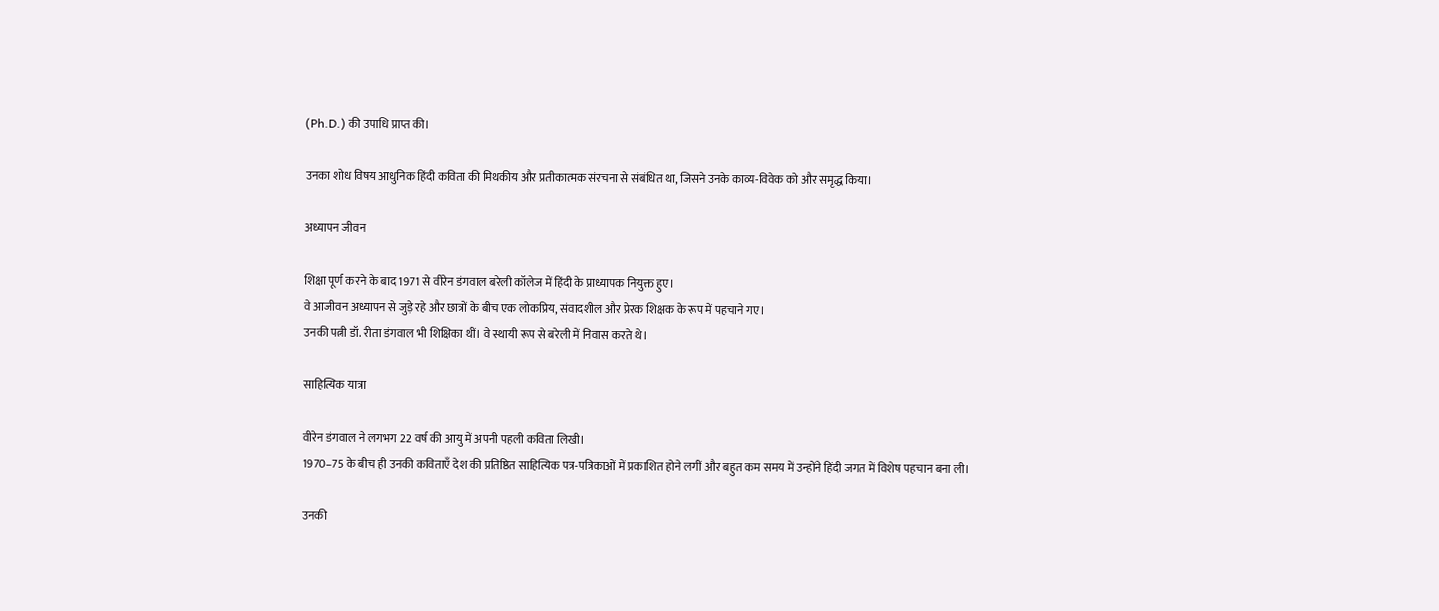(Ph.D.) की उपाधि प्राप्त की।

उनका शोध विषय आधुनिक हिंदी कविता की मिथकीय और प्रतीकात्मक संरचना से संबंधित था, जिसने उनके काव्य-विवेक को और समृद्ध किया।

अध्यापन जीवन

शिक्षा पूर्ण करने के बाद 1971 से वीरेन डंगवाल बरेली कॉलेज में हिंदी के प्राध्यापक नियुक्त हुए।
वे आजीवन अध्यापन से जुड़े रहे और छात्रों के बीच एक लोकप्रिय, संवादशील और प्रेरक शिक्षक के रूप में पहचाने गए।
उनकी पत्नी डॉ. रीता डंगवाल भी शिक्षिका थीं। वे स्थायी रूप से बरेली में निवास करते थे।

साहित्यिक यात्रा

वीरेन डंगवाल ने लगभग 22 वर्ष की आयु में अपनी पहली कविता लिखी।
1970–75 के बीच ही उनकी कविताएँ देश की प्रतिष्ठित साहित्यिक पत्र-पत्रिकाओं में प्रकाशित होने लगीं और बहुत कम समय में उन्होंने हिंदी जगत में विशेष पहचान बना ली।

उनकी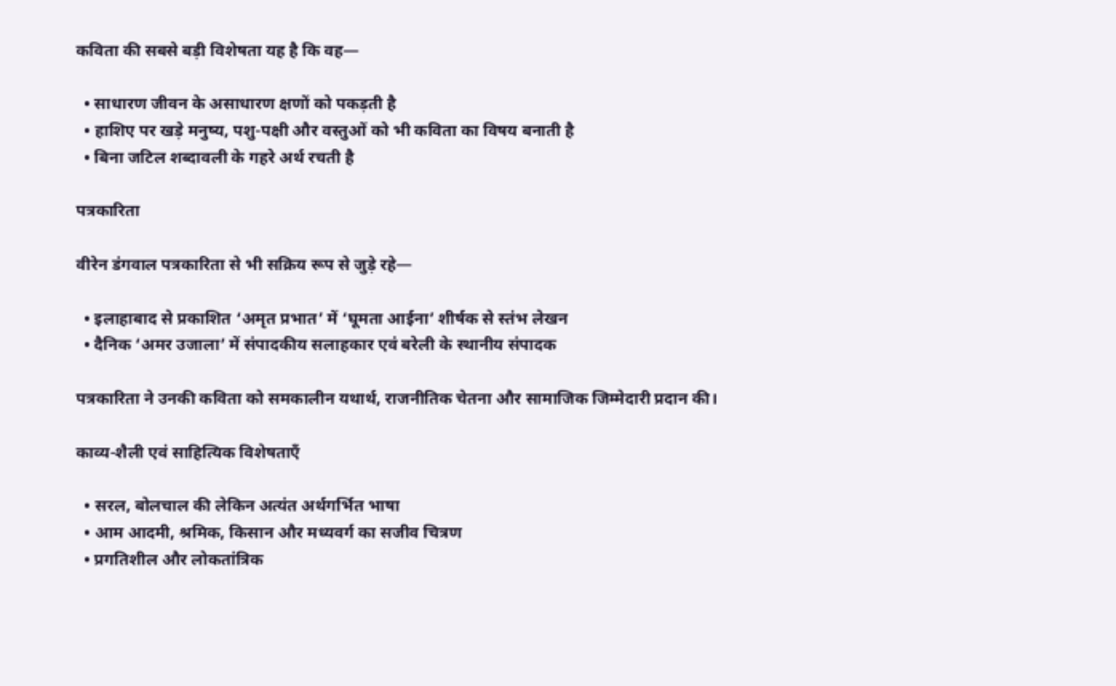कविता की सबसे बड़ी विशेषता यह है कि वह—

  • साधारण जीवन के असाधारण क्षणों को पकड़ती है
  • हाशिए पर खड़े मनुष्य, पशु-पक्षी और वस्तुओं को भी कविता का विषय बनाती है
  • बिना जटिल शब्दावली के गहरे अर्थ रचती है

पत्रकारिता

वीरेन डंगवाल पत्रकारिता से भी सक्रिय रूप से जुड़े रहे—

  • इलाहाबाद से प्रकाशित ‘अमृत प्रभात’ में ‘घूमता आईना’ शीर्षक से स्तंभ लेखन
  • दैनिक ‘अमर उजाला’ में संपादकीय सलाहकार एवं बरेली के स्थानीय संपादक

पत्रकारिता ने उनकी कविता को समकालीन यथार्थ, राजनीतिक चेतना और सामाजिक जिम्मेदारी प्रदान की।

काव्य-शैली एवं साहित्यिक विशेषताएँ

  • सरल, बोलचाल की लेकिन अत्यंत अर्थगर्भित भाषा
  • आम आदमी, श्रमिक, किसान और मध्यवर्ग का सजीव चित्रण
  • प्रगतिशील और लोकतांत्रिक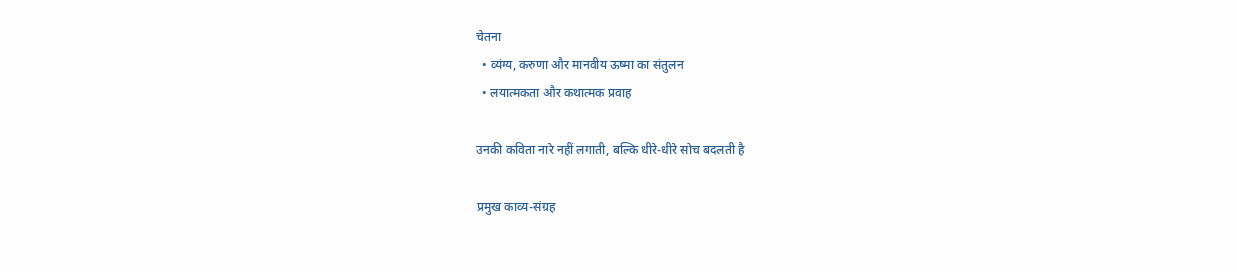चेतना
  • व्यंग्य, करुणा और मानवीय ऊष्मा का संतुलन
  • लयात्मकता और कथात्मक प्रवाह

उनकी कविता नारे नहीं लगाती, बल्कि धीरे-धीरे सोच बदलती है

प्रमुख काव्य-संग्रह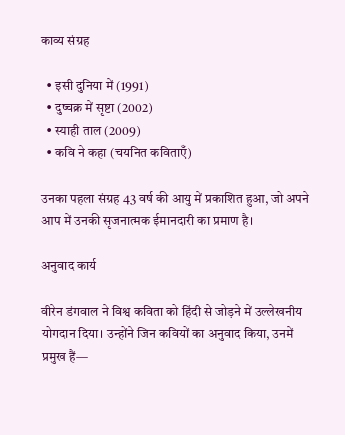काव्य संग्रह

  • इसी दुनिया में (1991)
  • दुष्चक्र में सृष्टा (2002)
  • स्याही ताल (2009)
  • कवि ने कहा (चयनित कविताएँ)

उनका पहला संग्रह 43 वर्ष की आयु में प्रकाशित हुआ, जो अपने आप में उनकी सृजनात्मक ईमानदारी का प्रमाण है।

अनुवाद कार्य

वीरेन डंगवाल ने विश्व कविता को हिंदी से जोड़ने में उल्लेखनीय योगदान दिया। उन्होंने जिन कवियों का अनुवाद किया, उनमें प्रमुख हैं—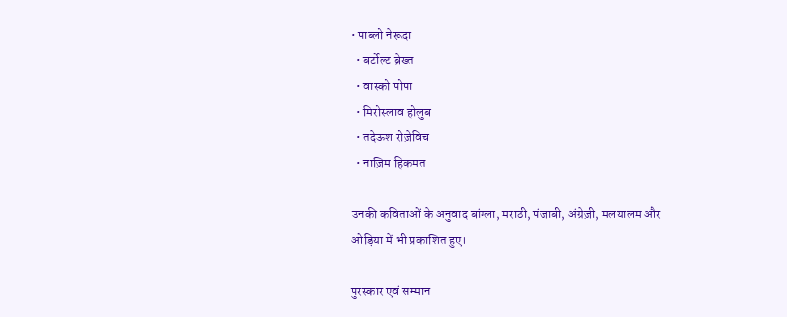• पाब्लो नेरूदा
  • बर्टोल्ट ब्रेख्त
  • वास्को पोपा
  • मिरोस्लाव होलुब
  • तदेऊश रोज़ेविच
  • नाज़िम हिकमत

उनकी कविताओं के अनुवाद बांग्ला, मराठी, पंजाबी, अंग्रेज़ी, मलयालम और ओड़िया में भी प्रकाशित हुए।

पुरस्कार एवं सम्मान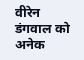वीरेन डंगवाल को अनेक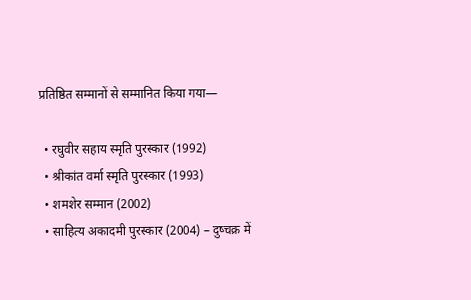प्रतिष्ठित सम्मानों से सम्मानित किया गया—

  • रघुवीर सहाय स्मृति पुरस्कार (1992)
  • श्रीकांत वर्मा स्मृति पुरस्कार (1993)
  • शमशेर सम्मान (2002)
  • साहित्य अकादमी पुरस्कार (2004) – दुष्चक्र में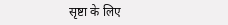सृष्टा के लिए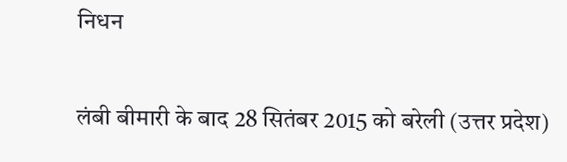निधन

लंबी बीमारी के बाद 28 सितंबर 2015 को बरेली (उत्तर प्रदेश)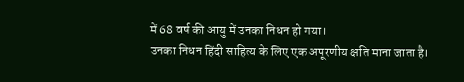में 68 वर्ष की आयु में उनका निधन हो गया।
उनका निधन हिंदी साहित्य के लिए एक अपूरणीय क्षति माना जाता है।